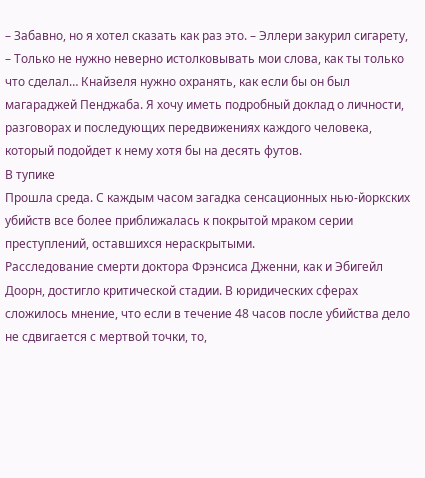– Забавно, но я хотел сказать как раз это. – Эллери закурил сигарету, – Только не нужно неверно истолковывать мои слова, как ты только что сделал… Кнайзеля нужно охранять, как если бы он был магараджей Пенджаба. Я хочу иметь подробный доклад о личности, разговорах и последующих передвижениях каждого человека, который подойдет к нему хотя бы на десять футов.
В тупике
Прошла среда. С каждым часом загадка сенсационных нью-йоркских убийств все более приближалась к покрытой мраком серии преступлений, оставшихся нераскрытыми.
Расследование смерти доктора Фрэнсиса Дженни, как и Эбигейл Доорн, достигло критической стадии. В юридических сферах сложилось мнение, что если в течение 48 часов после убийства дело не сдвигается с мертвой точки, то,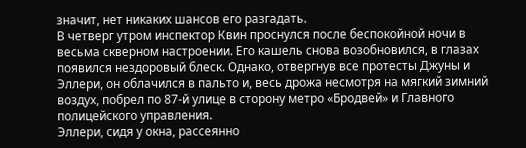значит, нет никаких шансов его разгадать.
В четверг утром инспектор Квин проснулся после беспокойной ночи в весьма скверном настроении. Его кашель снова возобновился, в глазах появился нездоровый блеск. Однако, отвергнув все протесты Джуны и Эллери, он облачился в пальто и, весь дрожа несмотря на мягкий зимний воздух, побрел по 87-й улице в сторону метро «Бродвей» и Главного полицейского управления.
Эллери, сидя у окна, рассеянно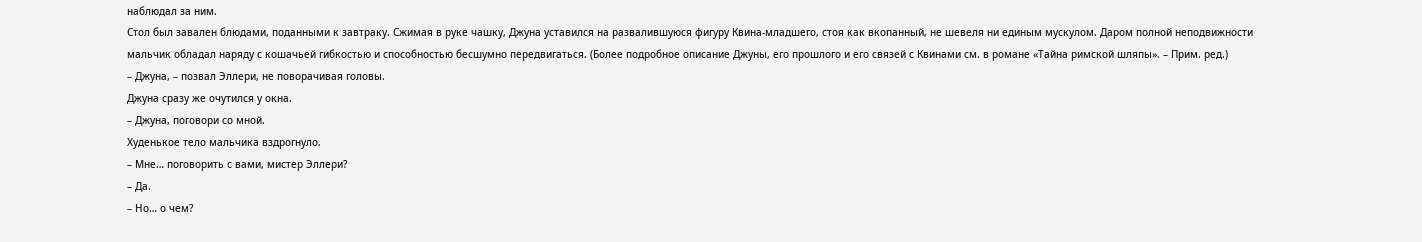наблюдал за ним.
Стол был завален блюдами, поданными к завтраку. Сжимая в руке чашку, Джуна уставился на развалившуюся фигуру Квина-младшего, стоя как вкопанный, не шевеля ни единым мускулом. Даром полной неподвижности мальчик обладал наряду с кошачьей гибкостью и способностью бесшумно передвигаться. (Более подробное описание Джуны, его прошлого и его связей с Квинами см. в романе «Тайна римской шляпы». – Прим. ред.)
– Джуна, – позвал Эллери, не поворачивая головы.
Джуна сразу же очутился у окна.
– Джуна, поговори со мной.
Худенькое тело мальчика вздрогнуло.
– Мне… поговорить с вами, мистер Эллери?
– Да.
– Но… о чем?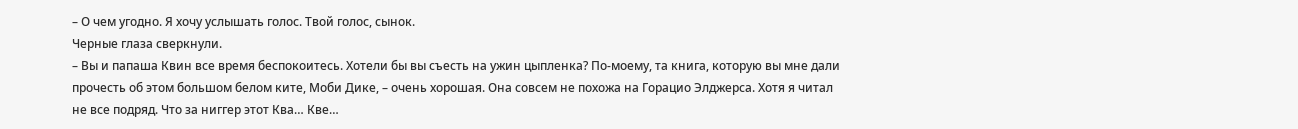– О чем угодно. Я хочу услышать голос. Твой голос, сынок.
Черные глаза сверкнули.
– Вы и папаша Квин все время беспокоитесь. Хотели бы вы съесть на ужин цыпленка? По-моему, та книга, которую вы мне дали прочесть об этом большом белом ките, Моби Дике, – очень хорошая. Она совсем не похожа на Горацио Элджерса. Хотя я читал не все подряд. Что за ниггер этот Ква… Кве…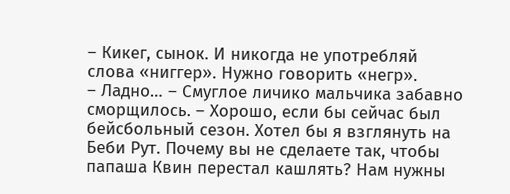– Кикег, сынок. И никогда не употребляй слова «ниггер». Нужно говорить «негр».
– Ладно… – Смуглое личико мальчика забавно сморщилось. – Хорошо, если бы сейчас был бейсбольный сезон. Хотел бы я взглянуть на Беби Рут. Почему вы не сделаете так, чтобы папаша Квин перестал кашлять? Нам нужны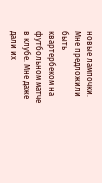новые лампочки. Мне предложили быть квартербеком на футбольном матче в клубе. Мне даже дали их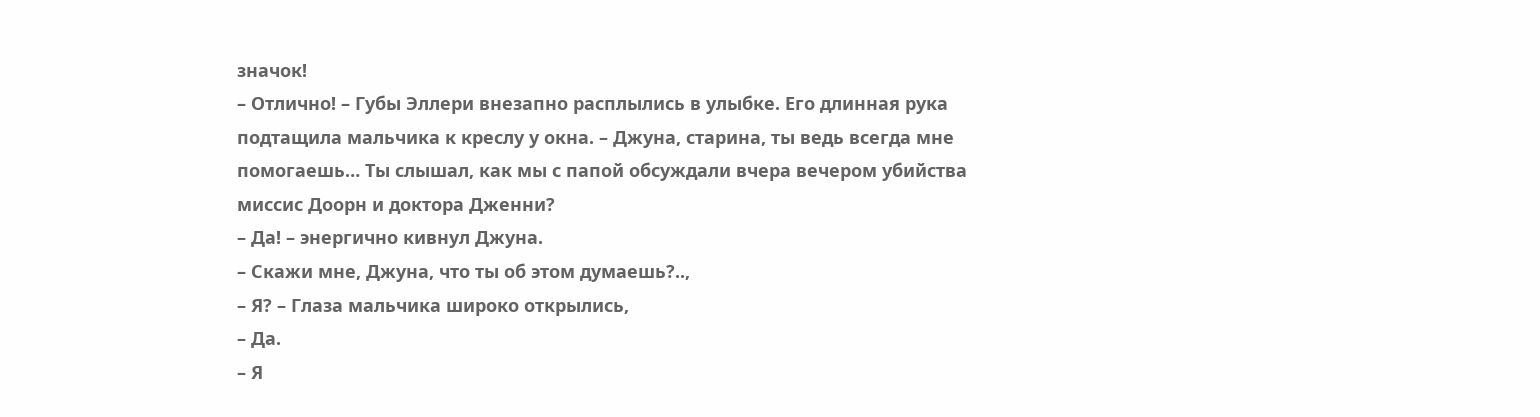значок!
– Отлично! – Губы Эллери внезапно расплылись в улыбке. Его длинная рука подтащила мальчика к креслу у окна. – Джуна, старина, ты ведь всегда мне помогаешь… Ты слышал, как мы с папой обсуждали вчера вечером убийства миссис Доорн и доктора Дженни?
– Да! – энергично кивнул Джуна.
– Скажи мне, Джуна, что ты об этом думаешь?..,
– Я? – Глаза мальчика широко открылись,
– Да.
– Я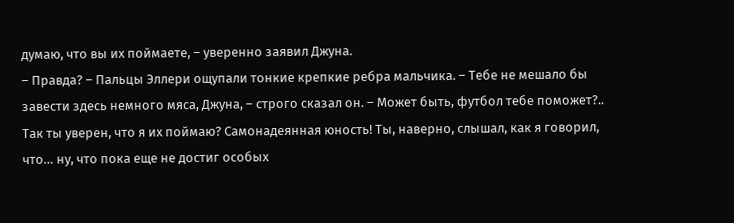думаю, что вы их поймаете, – уверенно заявил Джуна.
– Правда? – Пальцы Эллери ощупали тонкие крепкие ребра мальчика. – Тебе не мешало бы завести здесь немного мяса, Джуна, – строго сказал он. – Может быть, футбол тебе поможет?.. Так ты уверен, что я их поймаю? Самонадеянная юность! Ты, наверно, слышал, как я говорил, что… ну, что пока еще не достиг особых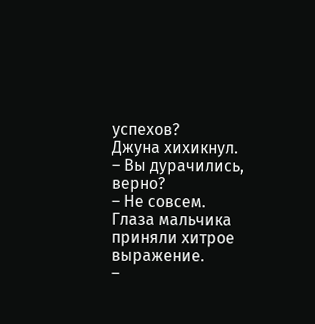успехов?
Джуна хихикнул.
– Вы дурачились, верно?
– Не совсем.
Глаза мальчика приняли хитрое выражение.
–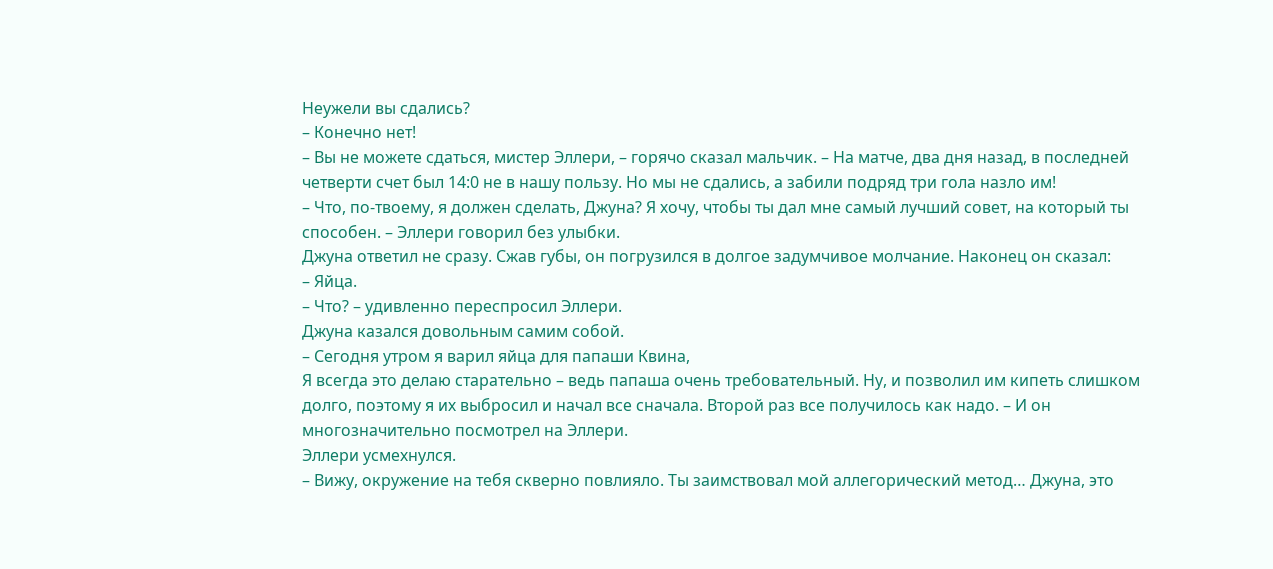Неужели вы сдались?
– Конечно нет!
– Вы не можете сдаться, мистер Эллери, – горячо сказал мальчик. – На матче, два дня назад, в последней четверти счет был 14:0 не в нашу пользу. Но мы не сдались, а забили подряд три гола назло им!
– Что, по-твоему, я должен сделать, Джуна? Я хочу, чтобы ты дал мне самый лучший совет, на который ты способен. – Эллери говорил без улыбки.
Джуна ответил не сразу. Сжав губы, он погрузился в долгое задумчивое молчание. Наконец он сказал:
– Яйца.
– Что? – удивленно переспросил Эллери.
Джуна казался довольным самим собой.
– Сегодня утром я варил яйца для папаши Квина,
Я всегда это делаю старательно – ведь папаша очень требовательный. Ну, и позволил им кипеть слишком долго, поэтому я их выбросил и начал все сначала. Второй раз все получилось как надо. – И он многозначительно посмотрел на Эллери.
Эллери усмехнулся.
– Вижу, окружение на тебя скверно повлияло. Ты заимствовал мой аллегорический метод… Джуна, это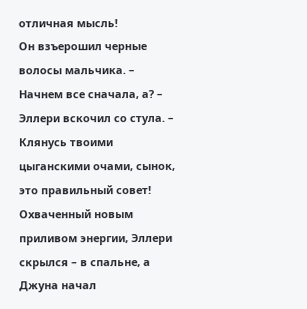отличная мысль!
Он взъерошил черные волосы мальчика. – Начнем все сначала, а? – Эллери вскочил со стула. – Клянусь твоими цыганскими очами, сынок, это правильный совет!
Охваченный новым приливом энергии, Эллери скрылся – в спальне, а Джуна начал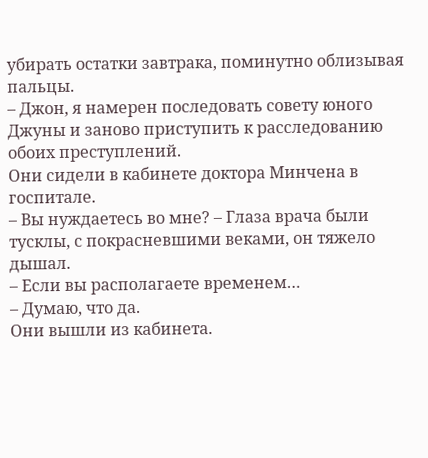убирать остатки завтрака, поминутно облизывая пальцы.
– Джон, я намерен последовать совету юного Джуны и заново приступить к расследованию обоих преступлений.
Они сидели в кабинете доктора Минчена в госпитале.
– Вы нуждаетесь во мне? – Глаза врача были тусклы, с покрасневшими веками, он тяжело дышал.
– Если вы располагаете временем…
– Думаю, что да.
Они вышли из кабинета.